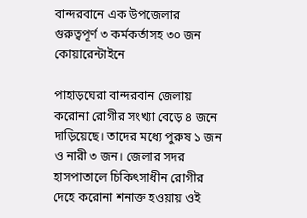বান্দরবানে এক উপজেলার গুরুত্বপূর্ণ ৩ কর্মকর্তাসহ ৩০ জন কোয়ারেন্টাইনে

পাহাড়ঘেরা বান্দরবান জেলায় করোনা রোগীর সংখ্যা বেড়ে ৪ জনে দাড়িয়েছে। তাদের মধ্যে পুরুষ ১ জন ও নারী ৩ জন। জেলার সদর হাসপাতালে চিকিৎসাধীন রোগীর দেহে করোনা শনাক্ত হওয়ায় ওই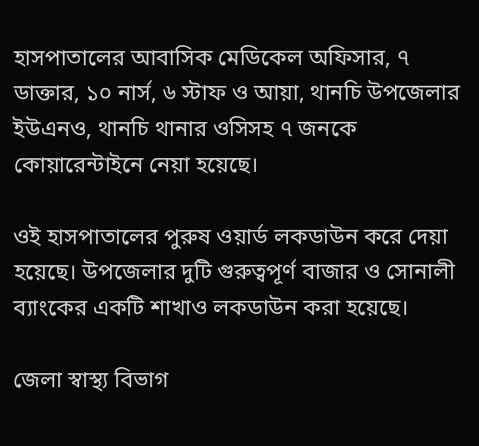হাসপাতালের আবাসিক মেডিকেল অফিসার, ৭ ডাক্তার, ১০ নার্স, ৬ স্টাফ ও আয়া, থানচি উপজেলার ইউএনও, থানচি থানার ওসিসহ ৭ জনকে কোয়ারেন্টাইনে নেয়া হয়েছে।

ওই হাসপাতালের পুরুষ ওয়ার্ড লকডাউন করে দেয়া হয়েছে। উপজেলার দুটি গুরুত্বপূর্ণ বাজার ও সোনালী ব্যাংকের একটি শাখাও লকডাউন করা হয়েছে।

জেলা স্বাস্থ্য বিভাগ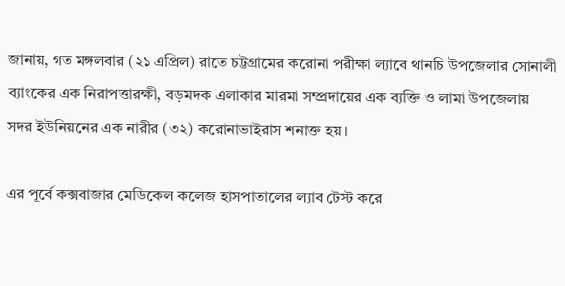জানায়, গত মঙ্গলবার (২১ এপ্রিল) রাতে চট্টগ্রামের করোনা পরীক্ষা ল্যাবে থানচি উপজেলার সোনালী ব্যাংকের এক নিরাপত্তারক্ষী, বড়মদক এলাকার মারমা সম্প্রদায়ের এক ব্যক্তি ও লামা উপজেলায় সদর ইউনিয়নের এক নারীর (৩২) করোনাভাইরাস শনাক্ত হয়।

এর পূর্বে কক্সবাজার মেডিকেল কলেজ হাসপাতালের ল্যাব টেস্ট করে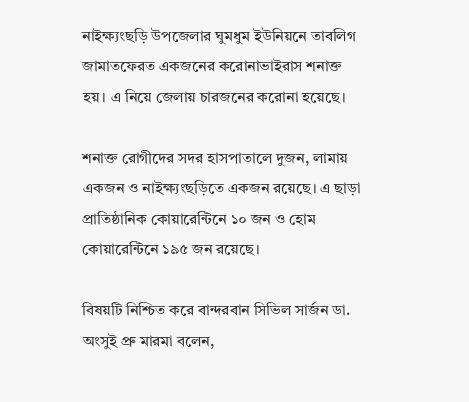নাইক্ষ্যংছড়ি উপজেলার ঘুমধুম ইউনিয়নে তাবলিগ জামাতফেরত একজনের করোনাভাইরাস শনাক্ত হয়। এ নিয়ে জেলায় চারজনের করোনা হয়েছে।

শনাক্ত রোগীদের সদর হাসপাতালে দুজন, লামায় একজন ও নাইক্ষ্যংছড়িতে একজন রয়েছে। এ ছাড়া প্রাতিষ্ঠানিক কোয়ারেন্টিনে ১০ জন ও হোম কোয়ারেন্টিনে ১৯৫ জন রয়েছে।

বিষয়টি নিশ্চিত করে বান্দরবান সিভিল সার্জন ডা. অংসুই প্রু মারমা বলেন,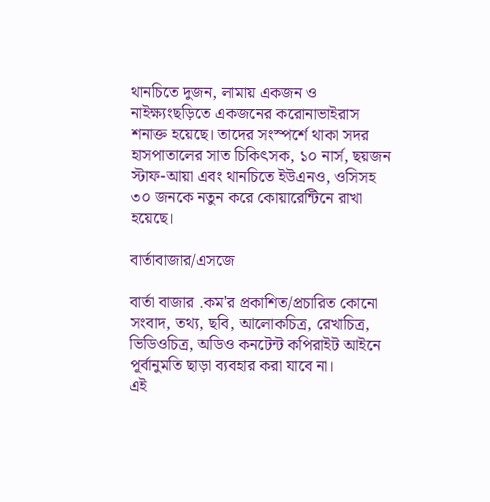থানচিতে দুজন, লামায় একজন ও নাইক্ষ্যংছড়িতে একজনের করোনাভাইরাস শনাক্ত হয়েছে। তাদের সংস্পর্শে থাকা সদর হাসপাতালের সাত চিকিৎসক, ১০ নার্স, ছয়জন স্টাফ-আয়া এবং থানচিতে ইউএনও, ওসিসহ ৩০ জনকে নতুন করে কোয়ারেন্টিনে রাখা হয়েছে।

বার্তাবাজার/এসজে

বার্তা বাজার .কম'র প্রকাশিত/প্রচারিত কোনো সংবাদ, তথ্য, ছবি, আলোকচিত্র, রেখাচিত্র, ভিডিওচিত্র, অডিও কনটেন্ট কপিরাইট আইনে পূর্বানুমতি ছাড়া ব্যবহার করা যাবে না।
এই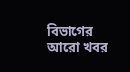বিভাগের আরো খবর